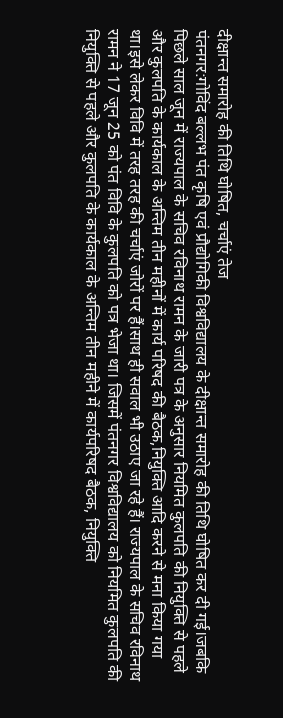दीक्षान्त समारोह की तिथि घोषित, चर्चाएं तेज
पंतनगर:गोविंद बल्लभ पंत कृषि एवं प्रौद्योगिकी विश्वविद्यालय के दीक्षान्त समारोह की तिथि घोषित कर दी गई।जबकि पिछले साल जून में राज्यपाल के सचिव रविनाथ रामन के जारी पत्र के अनुसार नियमित कुलपति की नियुक्ति से पहले और कुलपति के कार्यकाल के अन्तिम तीन महीनों में कार्य परिषद की बैठक,नियुक्ति आदि करने से मना किया गया था।इसे लेकर विवि में तरह तरह की चर्चाएं जोरों पर हैं।साथ ही सवाल भी उठाए जा रहे हैं। राज्यपाल के सचिव रविनाथ रामन ने 17 जून 25 को पंत विवि के कुलपति को पत्र भेजा था। जिसमें पंतनगर विश्वविद्यालय को नियमित कुलपति की नियुक्ति से पहले और कुलपति के कार्यकाल के अन्तिम तीन महीने में कार्यपरिषद बैठक, नियुक्ति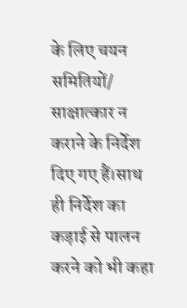के लिए चयन समितियों/ साक्षात्कार न कराने के निर्देश दिए गए हैं।साथ ही निर्देश का कड़ाई से पालन करने को भी कहा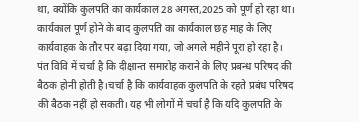था, क्योंकि कुलपति का कार्यकाल 28 अगस्त,2025 को पूर्ण हो रहा था। कार्यकाल पूर्ण होने के बाद कुलपति का कार्यकाल छह माह के लिए कार्यवाहक के तौर पर बढ़ा दिया गया, जो अगले महीने पूरा हो रहा है। पंत विवि में चर्चा है कि दीक्षान्त समारोह कराने के लिए प्रबन्ध परिषद की बैठक होनी होती है।चर्चा है कि कार्यवाहक कुलपति के रहते प्रबंध परिषद की बैठक नहीं हो सकती। यह भी लोगों में चर्चा है कि यदि कुलपति के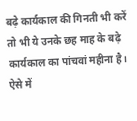बढ़े कार्यकाल की गिनती भी करें तो भी ये उनके छह माह के बढ़े कार्यकाल का पांचवां महीना है। ऐसे में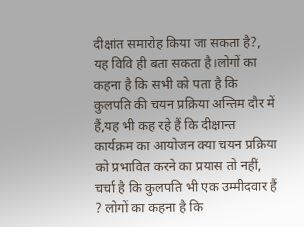दीक्षांत समारोह किया जा सकता है?, यह विवि ही बता सकता है।लोगों का कहना है कि सभी को पता है कि कुलपति की चयन प्रक्रिया अन्तिम दौर में हैं,यह भी कह रहे हैं कि दीक्षान्त कार्यक्रम का आयोजन क्या चयन प्रक्रिया को प्रभावित करने का प्रयास तो नहीं, चर्चा है कि कुलपति भी एक उम्मीदवार हैं ? लोगों का कहना है कि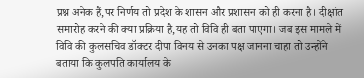प्रश्न अनेक हैं,पर निर्णय तो प्रदेश के शासन और प्रशासन को ही करना है। दीक्षांत समारोह करने की क्या प्रक्रिया है,यह तो विवि ही बता पाएगा। जब इस मामले में विवि की कुलसचिव डॉक्टर दीपा विनय से उनका पक्ष जानना चाहा तो उन्होंने बताया कि कुलपति कार्यालय के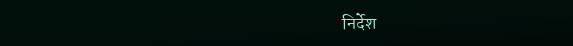निर्देश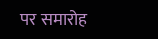पर समारोह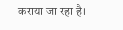कराया जा रहा है।